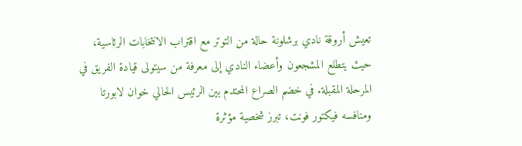تعيش أروقة نادي برشلونة حالة من التوتر مع اقتراب الانتخابات الرئاسية، حيث يتطلع المشجعون وأعضاء النادي إلى معرفة من سيتولى قيادة الفريق في المرحلة المقبلة. في خضم الصراع المحتدم بين الرئيس الحالي خوان لابورتا ومنافسه فيكتور فونت، تبرز شخصية مؤثرة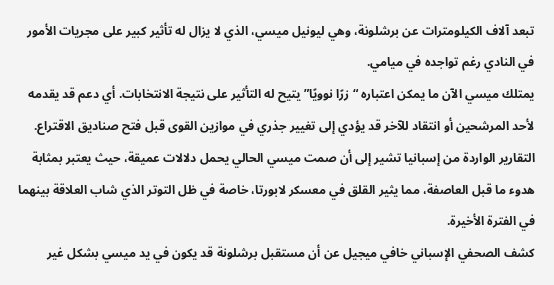تبعد آلاف الكيلومترات عن برشلونة، وهي ليونيل ميسي، الذي لا يزال له تأثير كبير على مجريات الأمور في النادي رغم تواجده في ميامي.
يمتلك ميسي الآن ما يمكن اعتباره “زرًا نوويًا” يتيح له التأثير على نتيجة الانتخابات. أي دعم قد يقدمه لأحد المرشحين أو انتقاد للآخر قد يؤدي إلى تغيير جذري في موازين القوى قبل فتح صناديق الاقتراع. التقارير الواردة من إسبانيا تشير إلى أن صمت ميسي الحالي يحمل دلالات عميقة، حيث يعتبر بمثابة هدوء ما قبل العاصفة، مما يثير القلق في معسكر لابورتا، خاصة في ظل التوتر الذي شاب العلاقة بينهما في الفترة الأخيرة.
كشف الصحفي الإسباني خافي ميجيل عن أن مستقبل برشلونة قد يكون في يد ميسي بشكل غير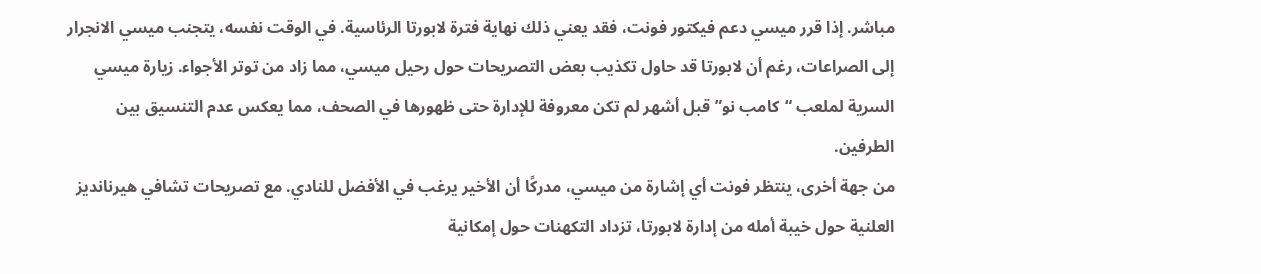مباشر. إذا قرر ميسي دعم فيكتور فونت، فقد يعني ذلك نهاية فترة لابورتا الرئاسية. في الوقت نفسه، يتجنب ميسي الانجرار إلى الصراعات، رغم أن لابورتا قد حاول تكذيب بعض التصريحات حول رحيل ميسي، مما زاد من توتر الأجواء. زيارة ميسي السرية لملعب “كامب نو” قبل أشهر لم تكن معروفة للإدارة حتى ظهورها في الصحف، مما يعكس عدم التنسيق بين الطرفين.
من جهة أخرى، ينتظر فونت أي إشارة من ميسي، مدركًا أن الأخير يرغب في الأفضل للنادي. مع تصريحات تشافي هيرنانديز العلنية حول خيبة أمله من إدارة لابورتا، تزداد التكهنات حول إمكانية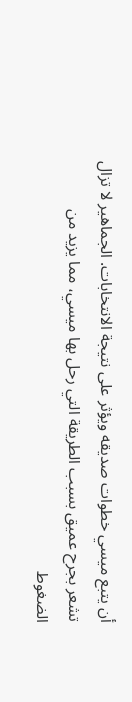أن يتبع ميسي خطوات صديقه ويؤثر على نتيجة الانتخابات. الجماهير لا تزال تشعر بجرح عميق بسبب الطريقة التي رحل بها ميسي، مما يزيد من الضغوط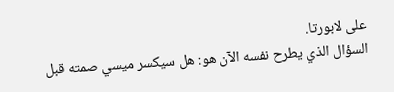على لابورتا.
السؤال الذي يطرح نفسه الآن هو: هل سيكسر ميسي صمته قبل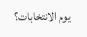يوم الانتخابات؟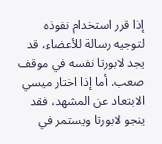إذا قرر استخدام نفوذه لتوجيه رسالة للأعضاء، قد يجد لابورتا نفسه في موقف صعب. أما إذا اختار ميسي الابتعاد عن المشهد، فقد ينجو لابورتا ويستمر في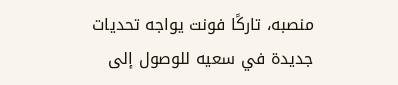منصبه، تاركًا فونت يواجه تحديات جديدة في سعيه للوصول إلى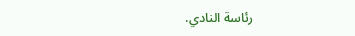رئاسة النادي.